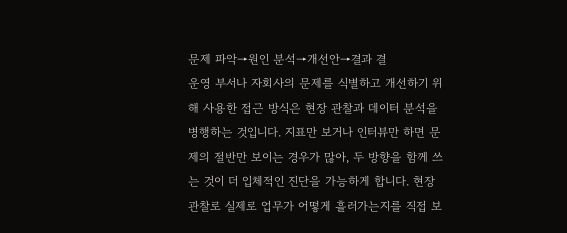문제 파악→원인 분석→개선안→결과 결
운영 부서나 자회사의 문제를 식별하고 개선하기 위해 사용한 접근 방식은 현장 관찰과 데이터 분석을 병행하는 것입니다. 지표만 보거나 인터뷰만 하면 문제의 절반만 보이는 경우가 많아, 두 방향을 함께 쓰는 것이 더 입체적인 진단을 가능하게 합니다. 현장 관찰로 실제로 업무가 어떻게 흘러가는지를 직접 보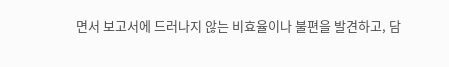면서 보고서에 드러나지 않는 비효율이나 불편을 발견하고, 담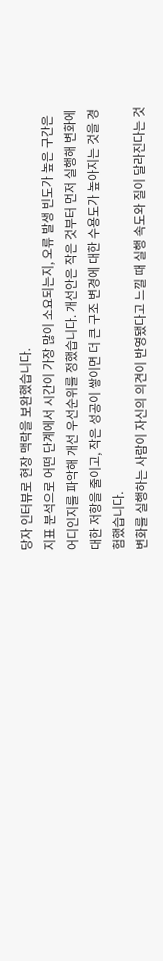당자 인터뷰로 현장 맥락을 보완했습니다.
지표 분석으로 어떤 단계에서 시간이 가장 많이 소요되는지, 오류 발생 빈도가 높은 구간은 어디인지를 파악해 개선 우선순위를 정했습니다. 개선안은 작은 것부터 먼저 실행해 변화에 대한 저항을 줄이고, 작은 성공이 쌓이면 더 큰 구조 변경에 대한 수용도가 높아지는 것을 경험했습니다.
변화를 실행하는 사람이 자신의 의견이 반영됐다고 느낄 때 실행 속도와 질이 달라진다는 것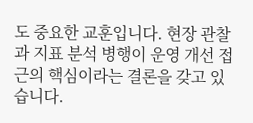도 중요한 교훈입니다. 현장 관찰과 지표 분석 병행이 운영 개선 접근의 핵심이라는 결론을 갖고 있습니다.